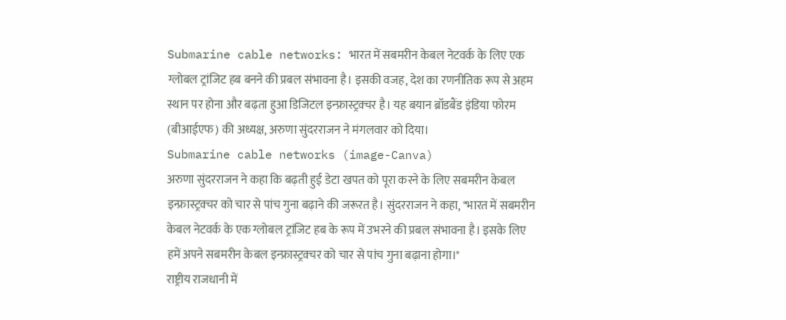Submarine cable networks: भारत में सबमरीन केबल नेटवर्क के लिए एक ग्लोबल ट्रांजिट हब बनने की प्रबल संभावना है। इसकी वजह, देश का रणनीतिक रूप से अहम स्थान पर होना और बढ़ता हुआ डिजिटल इन्फ्रास्ट्रक्चर है। यह बयान ब्रॉडबैंड इंडिया फोरम (बीआईएफ) की अध्यक्ष, अरुणा सुंदरराजन ने मंगलवार को दिया।
Submarine cable networks (image-Canva)
अरुणा सुंदरराजन ने कहा कि बढ़ती हुई डेटा खपत को पूरा करने के लिए सबमरीन केबल इन्फ्रास्ट्रक्चर को चार से पांच गुना बढ़ाने की जरूरत है। सुंदरराजन ने कहा, "भारत में सबमरीन केबल नेटवर्क के एक ग्लोबल ट्रांजिट हब के रूप में उभरने की प्रबल संभावना है। इसके लिए हमें अपने सबमरीन केबल इन्फ्रास्ट्रक्चर को चार से पांच गुना बढ़ाना होगा।"
राष्ट्रीय राजधानी में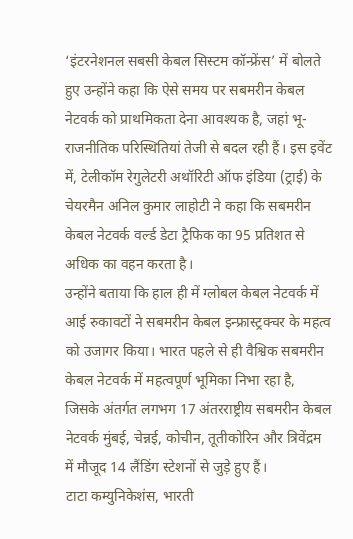‘इंटरनेशनल सबसी केबल सिस्टम कॉन्फ्रेंस’ में बोलते हुए उन्होंने कहा कि ऐसे समय पर सबमरीन केबल नेटवर्क को प्राथमिकता देना आवश्यक है, जहां भू-राजनीतिक परिस्थितियां तेजी से बदल रही हैं। इस इवेंट में, टेलीकॉम रेगुलेटरी अथॉरिटी ऑफ इंडिया (ट्राई) के चेयरमैन अनिल कुमार लाहोटी ने कहा कि सबमरीन केबल नेटवर्क वर्ल्ड डेटा ट्रैफिक का 95 प्रतिशत से अधिक का वहन करता है।
उन्होंने बताया कि हाल ही में ग्लोबल केबल नेटवर्क में आई रुकावटों ने सबमरीन केबल इन्फ्रास्ट्रक्चर के महत्व को उजागर किया। भारत पहले से ही वैश्विक सबमरीन केबल नेटवर्क में महत्वपूर्ण भूमिका निभा रहा है, जिसके अंतर्गत लगभग 17 अंतरराष्ट्रीय सबमरीन केबल नेटवर्क मुंबई, चेन्नई, कोचीन, तूतीकोरिन और त्रिवेंद्रम में मौजूद 14 लैंडिंग स्टेशनों से जुड़े हुए हैं।
टाटा कम्युनिकेशंस, भारती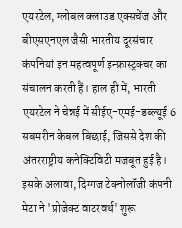एयरटेल, ग्लोबल क्लाउड एक्सचेंज और बीएसएनएल जैसी भारतीय दूरसंचार कंपनियां इन महत्वपूर्ण इन्फ्रास्ट्रक्चर का संचालन करती हैं। हाल ही में, भारती एयरटेल ने चेन्नई में सीईए-एमई-डब्ल्यूई 6 सबमरीन केबल बिछाई, जिससे देश की अंतरराष्ट्रीय कनेक्टिविटी मजबूत हुई है। इसके अलावा, दिग्गज टेक्नोलॉजी कंपनी मेटा ने 'प्रोजेक्ट वाटरवर्थ' शुरू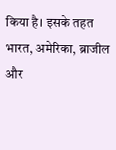किया है। इसके तहत भारत, अमेरिका, ब्राजील और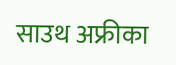साउथ अफ्रीका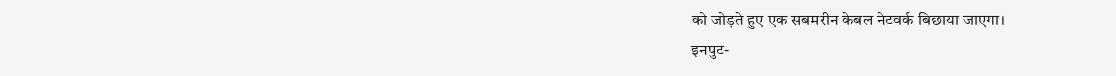को जोड़ते हुए एक सबमरीन केबल नेटवर्क बिछाया जाएगा।
इनपुट-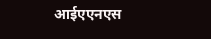आईएएनएस